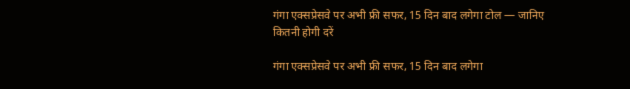गंगा एक्सप्रेसवे पर अभी फ्री सफर, 15 दिन बाद लगेगा टोल — जानिए कितनी होगी दरें

गंगा एक्सप्रेसवे पर अभी फ्री सफर, 15 दिन बाद लगेगा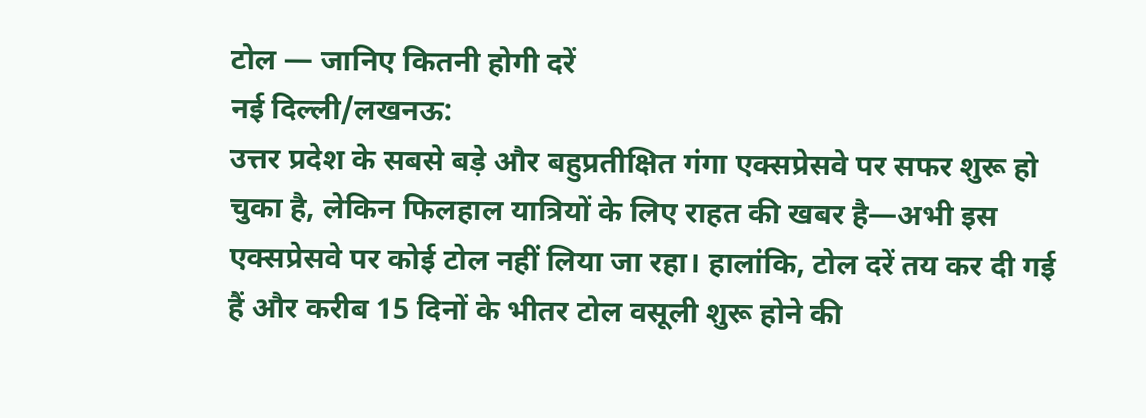टोल — जानिए कितनी होगी दरें
नई दिल्ली/लखनऊ:
उत्तर प्रदेश के सबसे बड़े और बहुप्रतीक्षित गंगा एक्सप्रेसवे पर सफर शुरू हो चुका है, लेकिन फिलहाल यात्रियों के लिए राहत की खबर है—अभी इस एक्सप्रेसवे पर कोई टोल नहीं लिया जा रहा। हालांकि, टोल दरें तय कर दी गई हैं और करीब 15 दिनों के भीतर टोल वसूली शुरू होने की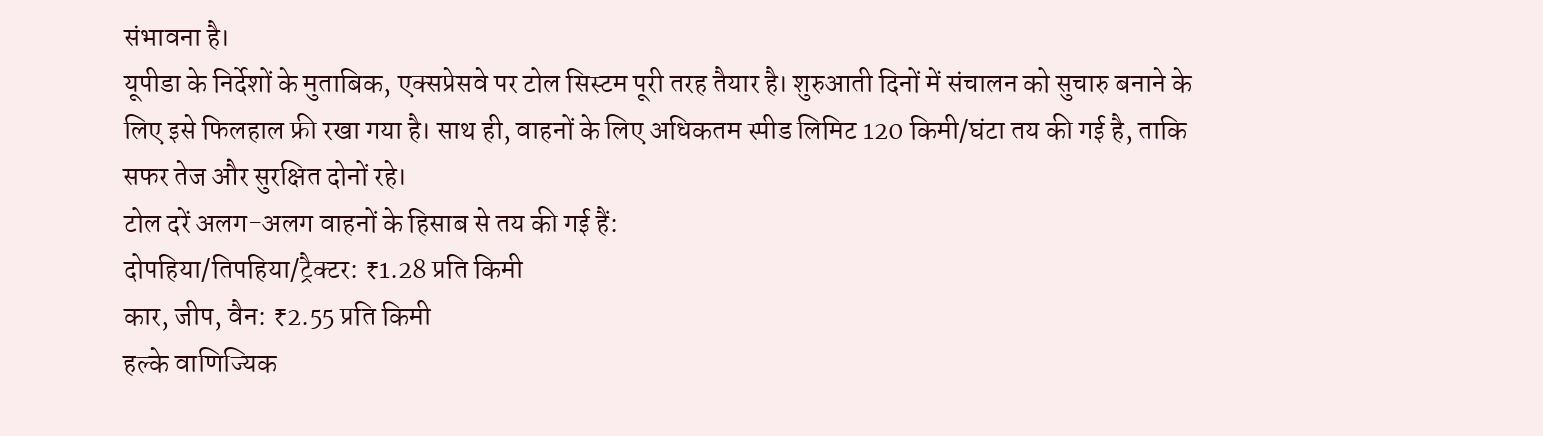संभावना है।
यूपीडा के निर्देशों के मुताबिक, एक्सप्रेसवे पर टोल सिस्टम पूरी तरह तैयार है। शुरुआती दिनों में संचालन को सुचारु बनाने के लिए इसे फिलहाल फ्री रखा गया है। साथ ही, वाहनों के लिए अधिकतम स्पीड लिमिट 120 किमी/घंटा तय की गई है, ताकि सफर तेज और सुरक्षित दोनों रहे।
टोल दरें अलग-अलग वाहनों के हिसाब से तय की गई हैं:
दोपहिया/तिपहिया/ट्रैक्टर: ₹1.28 प्रति किमी
कार, जीप, वैन: ₹2.55 प्रति किमी
हल्के वाणिज्यिक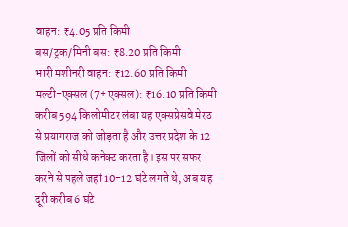वाहन: ₹4.05 प्रति किमी
बस/ट्रक/मिनी बस: ₹8.20 प्रति किमी
भारी मशीनरी वाहन: ₹12.60 प्रति किमी
मल्टी-एक्सल (7+ एक्सल): ₹16.10 प्रति किमी
करीब 594 किलोमीटर लंबा यह एक्सप्रेसवे मेरठ से प्रयागराज को जोड़ता है और उत्तर प्रदेश के 12 जिलों को सीधे कनेक्ट करता है। इस पर सफर करने से पहले जहां 10-12 घंटे लगते थे, अब यह दूरी करीब 6 घंटे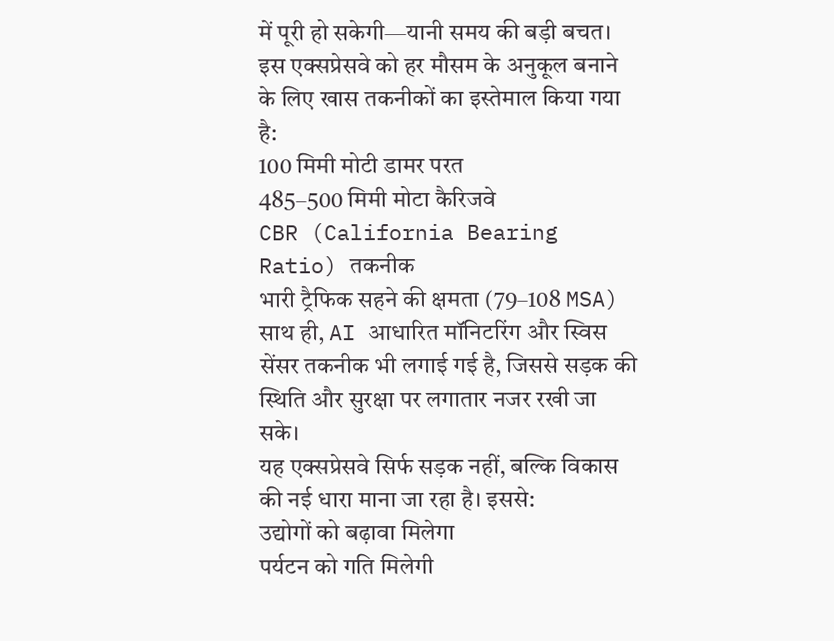में पूरी हो सकेगी—यानी समय की बड़ी बचत। इस एक्सप्रेसवे को हर मौसम के अनुकूल बनाने के लिए खास तकनीकों का इस्तेमाल किया गया है:
100 मिमी मोटी डामर परत
485–500 मिमी मोटा कैरिजवे
CBR (California Bearing Ratio) तकनीक
भारी ट्रैफिक सहने की क्षमता (79–108 MSA)
साथ ही, AI आधारित मॉनिटरिंग और स्विस सेंसर तकनीक भी लगाई गई है, जिससे सड़क की स्थिति और सुरक्षा पर लगातार नजर रखी जा सके।
यह एक्सप्रेसवे सिर्फ सड़क नहीं, बल्कि विकास की नई धारा माना जा रहा है। इससे:
उद्योगों को बढ़ावा मिलेगा
पर्यटन को गति मिलेगी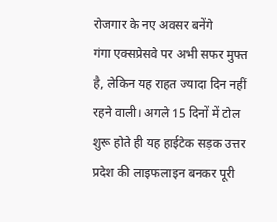रोजगार के नए अवसर बनेंगे
गंगा एक्सप्रेसवे पर अभी सफर मुफ्त है, लेकिन यह राहत ज्यादा दिन नहीं रहने वाली। अगले 15 दिनों में टोल शुरू होते ही यह हाईटेक सड़क उत्तर प्रदेश की लाइफलाइन बनकर पूरी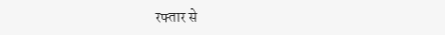रफ्तार से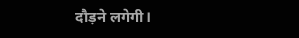दौड़ने लगेगी।